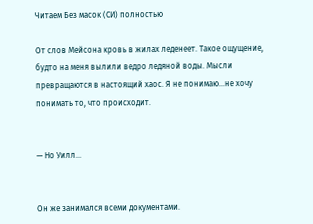Читаем Без масок (СИ) полностью

От слов Мейсона кровь в жилах леденеет. Такое ощущение, будто на меня вылили ведро ледяной воды. Мысли превращаются в настоящий хаос. Я не понимаю…не хочу понимать то, что происходит.


— Но Уилл…


Он же занимался всеми документами.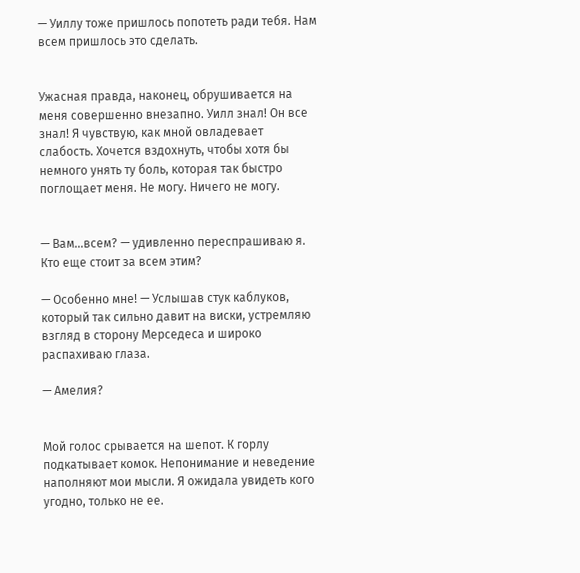— Уиллу тоже пришлось попотеть ради тебя. Нам всем пришлось это сделать.


Ужасная правда, наконец, обрушивается на меня совершенно внезапно. Уилл знал! Он все знал! Я чувствую, как мной овладевает слабость. Хочется вздохнуть, чтобы хотя бы немного унять ту боль, которая так быстро поглощает меня. Не могу. Ничего не могу.


— Вам…всем? — удивленно переспрашиваю я. Кто еще стоит за всем этим?

— Особенно мне! — Услышав стук каблуков, который так сильно давит на виски, устремляю взгляд в сторону Мерседеса и широко распахиваю глаза.

— Амелия?


Мой голос срывается на шепот. К горлу подкатывает комок. Непонимание и неведение наполняют мои мысли. Я ожидала увидеть кого угодно, только не ее.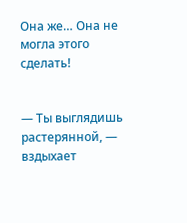Она же… Она не могла этого сделать!


— Ты выглядишь растерянной, — вздыхает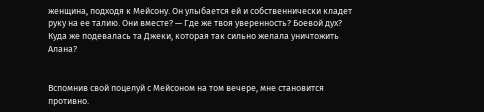женщина, подходя к Мейсону. Он улыбается ей и собственнически кладет руку на ее талию. Они вместе? — Где же твоя уверенность? Боевой дух? Куда же подевалась та Джеки, которая так сильно желала уничтожить Алана?


Вспомнив свой поцелуй с Мейсоном на том вечере, мне становится противно.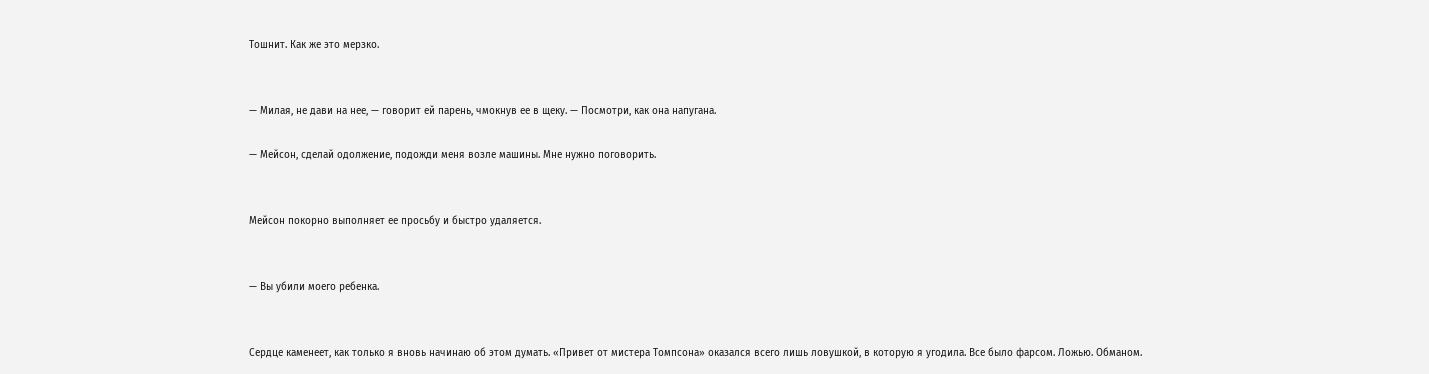Тошнит. Как же это мерзко.


— Милая, не дави на нее, — говорит ей парень, чмокнув ее в щеку. — Посмотри, как она напугана.

— Мейсон, сделай одолжение, подожди меня возле машины. Мне нужно поговорить.


Мейсон покорно выполняет ее просьбу и быстро удаляется.


— Вы убили моего ребенка.


Сердце каменеет, как только я вновь начинаю об этом думать. «Привет от мистера Томпсона» оказался всего лишь ловушкой, в которую я угодила. Все было фарсом. Ложью. Обманом.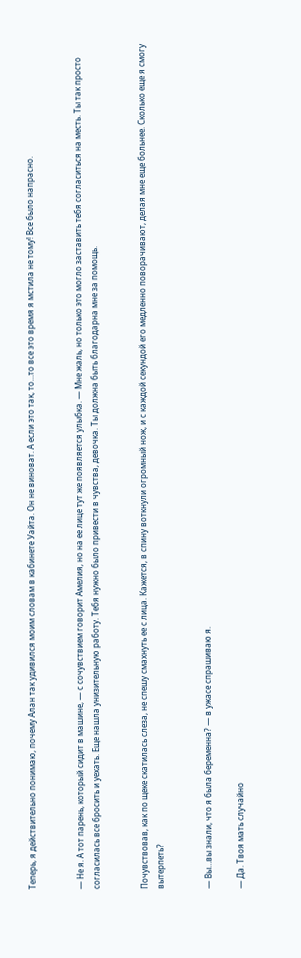Теперь, я действительно понимаю, почему Алан так удивился моим словам в кабинете Уайта. Он не виноват. А если это так, то…то все это время я мстила не тому! Все было напрасно.


— Не я. А тот парень, который сидит в машине, — с сочувствием говорит Амелия, но на ее лице тут же появляется улыбка. — Мне жаль, но только это могло заставить тебя согласиться на месть. Ты так просто согласилась все бросить и уехать. Еще нашла унизительную работу. Тебя нужно было привести в чувства, девочка. Ты должна быть благодарна мне за помощь.


Почувствовав, как по щеке скатилась слеза, не спешу смахнуть ее с лица. Кажется, в спину воткнули огромный нож, и с каждой секундой его медленно поворачивают, делая мне еще больнее. Сколько еще я смогу вытерпеть?


— Вы…вы знали, что я была беременна? — в ужасе спрашиваю я.

— Да. Твоя мать случайно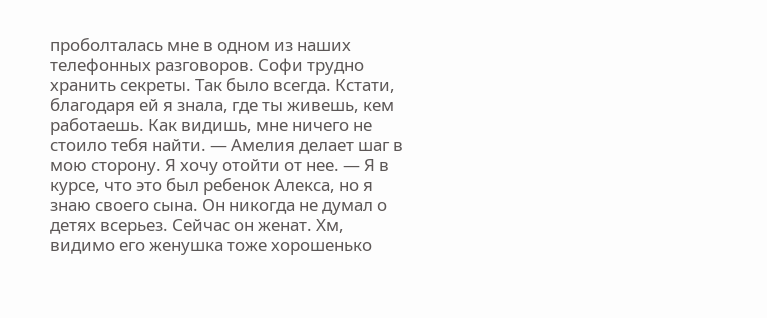проболталась мне в одном из наших телефонных разговоров. Софи трудно хранить секреты. Так было всегда. Кстати, благодаря ей я знала, где ты живешь, кем работаешь. Как видишь, мне ничего не стоило тебя найти. — Амелия делает шаг в мою сторону. Я хочу отойти от нее. — Я в курсе, что это был ребенок Алекса, но я знаю своего сына. Он никогда не думал о детях всерьез. Сейчас он женат. Хм, видимо его женушка тоже хорошенько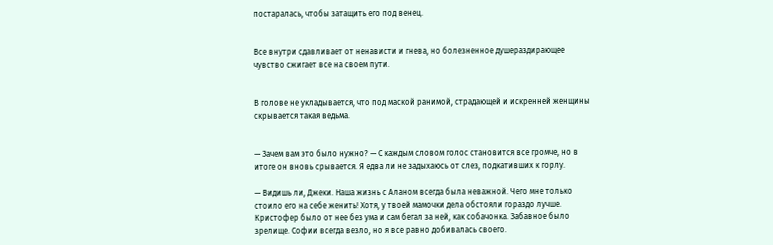постаралась, чтобы затащить его под венец.


Все внутри сдавливает от ненависти и гнева, но болезненное душераздирающее чувство сжигает все на своем пути.


В голове не укладывается, что под маской ранимой, страдающей и искренней женщины скрывается такая ведьма.


— Зачем вам это было нужно? — С каждым словом голос становится все громче, но в итоге он вновь срывается. Я едва ли не задыхаюсь от слез, подкативших к горлу.

— Видишь ли, Джеки. Наша жизнь с Аланом всегда была неважной. Чего мне только стоило его на себе женить! Хотя, у твоей мамочки дела обстояли гораздо лучше. Кристофер было от нее без ума и сам бегал за ней, как собачонка. Забавное было зрелище. Софии всегда везло, но я все равно добивалась своего.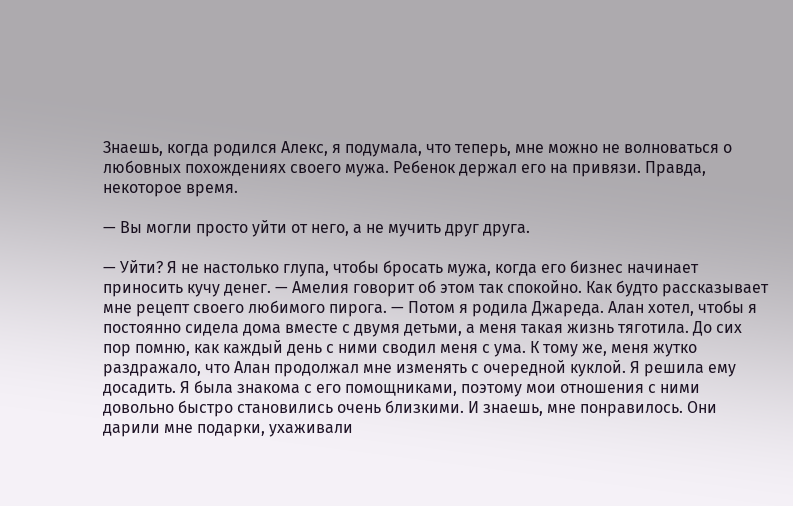Знаешь, когда родился Алекс, я подумала, что теперь, мне можно не волноваться о любовных похождениях своего мужа. Ребенок держал его на привязи. Правда, некоторое время.

— Вы могли просто уйти от него, а не мучить друг друга.

— Уйти? Я не настолько глупа, чтобы бросать мужа, когда его бизнес начинает приносить кучу денег. — Амелия говорит об этом так спокойно. Как будто рассказывает мне рецепт своего любимого пирога. — Потом я родила Джареда. Алан хотел, чтобы я постоянно сидела дома вместе с двумя детьми, а меня такая жизнь тяготила. До сих пор помню, как каждый день с ними сводил меня с ума. К тому же, меня жутко раздражало, что Алан продолжал мне изменять с очередной куклой. Я решила ему досадить. Я была знакома с его помощниками, поэтому мои отношения с ними довольно быстро становились очень близкими. И знаешь, мне понравилось. Они дарили мне подарки, ухаживали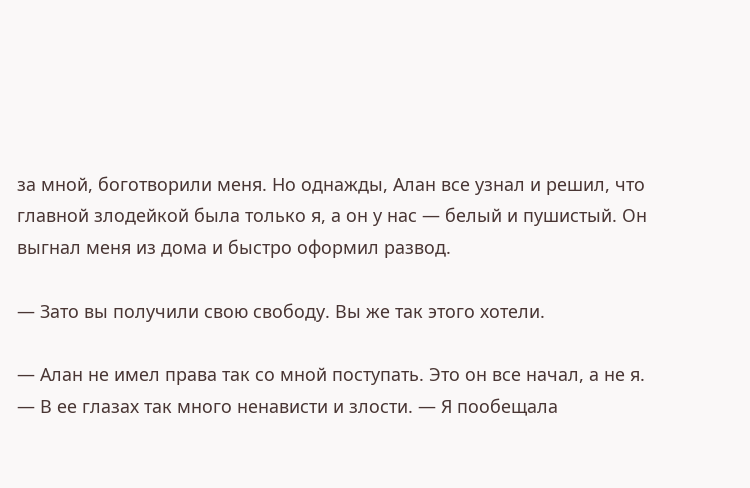за мной, боготворили меня. Но однажды, Алан все узнал и решил, что главной злодейкой была только я, а он у нас — белый и пушистый. Он выгнал меня из дома и быстро оформил развод.

— Зато вы получили свою свободу. Вы же так этого хотели.

— Алан не имел права так со мной поступать. Это он все начал, а не я. — В ее глазах так много ненависти и злости. — Я пообещала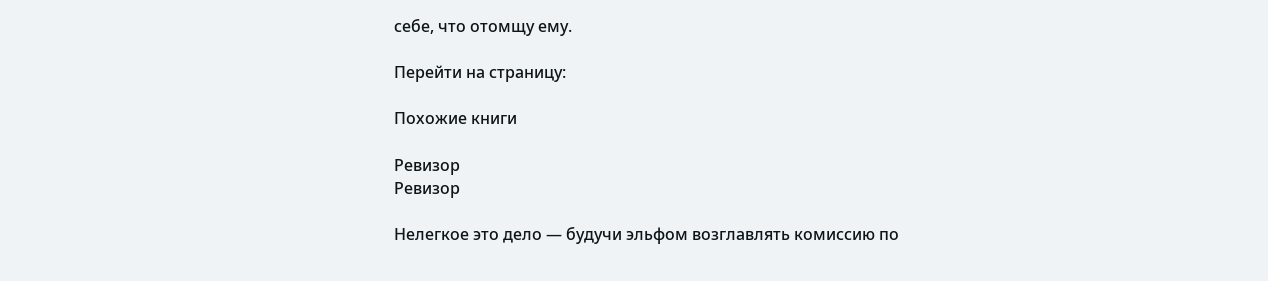себе, что отомщу ему.

Перейти на страницу:

Похожие книги

Ревизор
Ревизор

Нелегкое это дело — будучи эльфом возглавлять комиссию по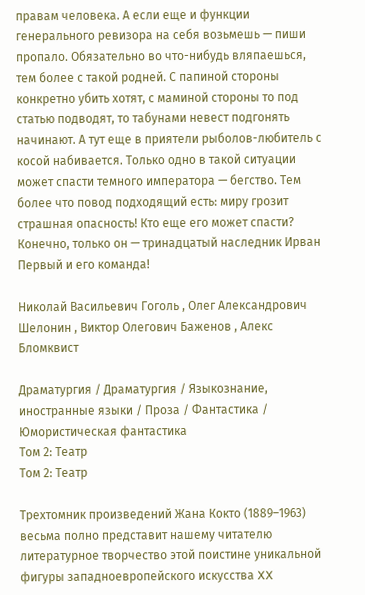правам человека. А если еще и функции генерального ревизора на себя возьмешь — пиши пропало. Обязательно во что-нибудь вляпаешься, тем более с такой родней. С папиной стороны конкретно убить хотят, с маминой стороны то под статью подводят, то табунами невест подгонять начинают. А тут еще в приятели рыболов-любитель с косой набивается. Только одно в такой ситуации может спасти темного императора — бегство. Тем более что повод подходящий есть: миру грозит страшная опасность! Кто еще его может спасти? Конечно, только он — тринадцатый наследник Ирван Первый и его команда!

Николай Васильевич Гоголь , Олег Александрович Шелонин , Виктор Олегович Баженов , Алекс Бломквист

Драматургия / Драматургия / Языкознание, иностранные языки / Проза / Фантастика / Юмористическая фантастика
Том 2: Театр
Том 2: Театр

Трехтомник произведений Жана Кокто (1889–1963) весьма полно представит нашему читателю литературное творчество этой поистине уникальной фигуры западноевропейского искусства XX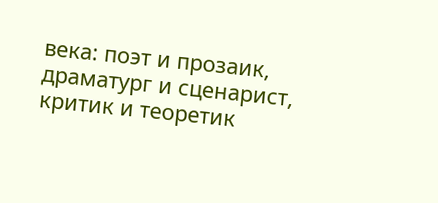века: поэт и прозаик, драматург и сценарист, критик и теоретик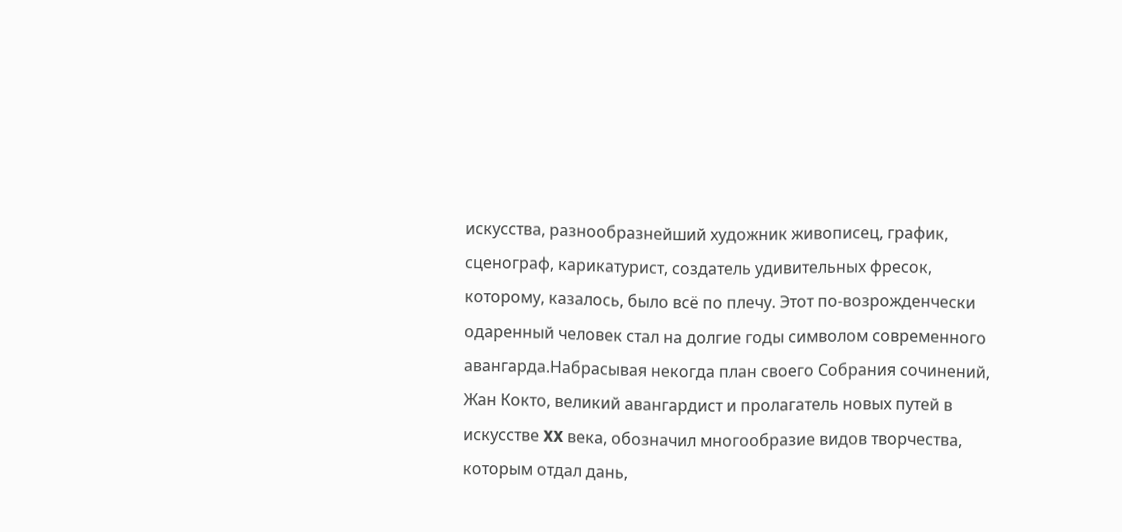искусства, разнообразнейший художник живописец, график, сценограф, карикатурист, создатель удивительных фресок, которому, казалось, было всё по плечу. Этот по-возрожденчески одаренный человек стал на долгие годы символом современного авангарда.Набрасывая некогда план своего Собрания сочинений, Жан Кокто, великий авангардист и пролагатель новых путей в искусстве XX века, обозначил многообразие видов творчества, которым отдал дань,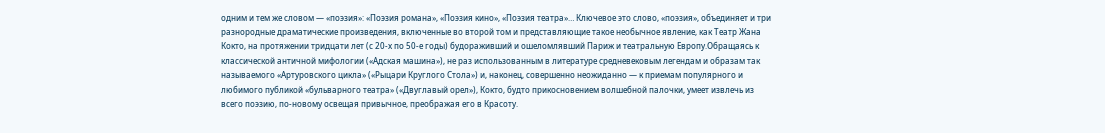одним и тем же словом — «поэзия»: «Поэзия романа», «Поэзия кино», «Поэзия театра»… Ключевое это слово, «поэзия», объединяет и три разнородные драматические произведения, включенные во второй том и представляющие такое необычное явление, как Театр Жана Кокто, на протяжении тридцати лет (с 20-х по 50-е годы) будораживший и ошеломлявший Париж и театральную Европу.Обращаясь к классической античной мифологии («Адская машина»), не раз использованным в литературе средневековым легендам и образам так называемого «Артуровского цикла» («Рыцари Круглого Стола») и, наконец, совершенно неожиданно — к приемам популярного и любимого публикой «бульварного театра» («Двуглавый орел»), Кокто, будто прикосновением волшебной палочки, умеет извлечь из всего поэзию, по-новому освещая привычное, преображая его в Красоту.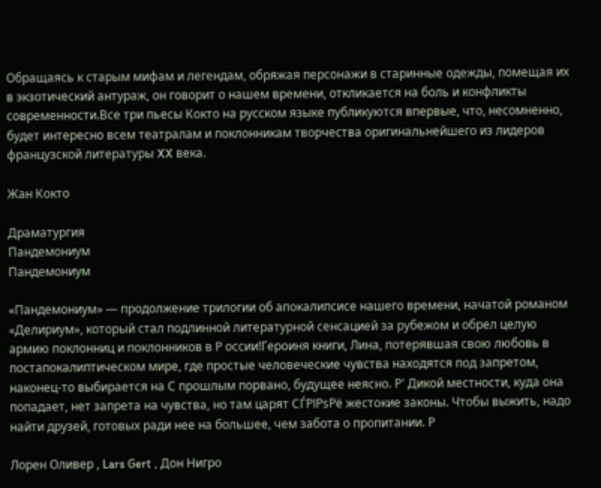Обращаясь к старым мифам и легендам, обряжая персонажи в старинные одежды, помещая их в экзотический антураж, он говорит о нашем времени, откликается на боль и конфликты современности.Все три пьесы Кокто на русском языке публикуются впервые, что, несомненно, будет интересно всем театралам и поклонникам творчества оригинальнейшего из лидеров французской литературы XX века.

Жан Кокто

Драматургия
Пандемониум
Пандемониум

«Пандемониум» — продолжение трилогии об апокалипсисе нашего времени, начатой романом «Делириум», который стал подлинной литературной сенсацией за рубежом и обрел целую армию поклонниц и поклонников в Р оссии!Героиня книги, Лина, потерявшая свою любовь в постапокалиптическом мире, где простые человеческие чувства находятся под запретом, наконец-то выбирается на С прошлым порвано, будущее неясно. Р' Дикой местности, куда она попадает, нет запрета на чувства, но там царят СЃРІРѕРё жестокие законы. Чтобы выжить, надо найти друзей, готовых ради нее на большее, чем забота о пропитании. Р

Лорен Оливер , Lars Gert , Дон Нигро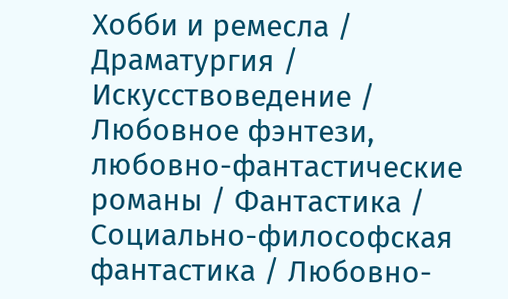Хобби и ремесла / Драматургия / Искусствоведение / Любовное фэнтези, любовно-фантастические романы / Фантастика / Социально-философская фантастика / Любовно-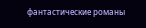фантастические романы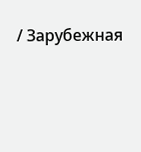/ Зарубежная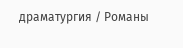драматургия / Романы